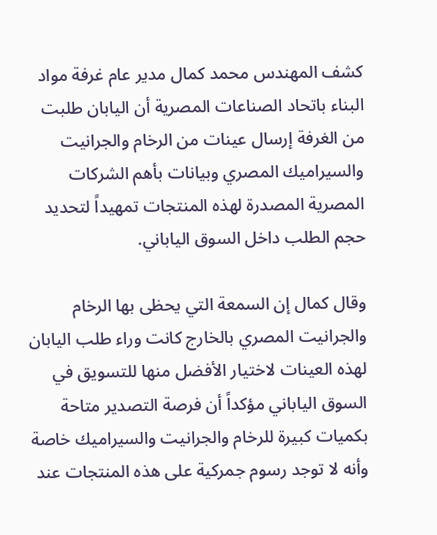كشف المهندس محمد كمال مدير عام غرفة مواد البناء باتحاد الصناعات المصرية أن اليابان طلبت من الغرفة إرسال عينات من الرخام والجرانيت والسيراميك المصري وبيانات بأهم الشركات المصرية المصدرة لهذه المنتجات تمهيداً لتحديد حجم الطلب داخل السوق الياباني.

وقال كمال إن السمعة التي يحظى بها الرخام والجرانيت المصري بالخارج كانت وراء طلب اليابان لهذه العينات لاختيار الأفضل منها للتسويق في السوق الياباني مؤكداً أن فرصة التصدير متاحة بكميات كبيرة للرخام والجرانيت والسيراميك خاصة وأنه لا توجد رسوم جمركية على هذه المنتجات عند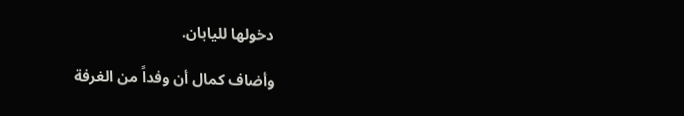دخولها لليابان.

وأضاف كمال أن وفداً من الغرفة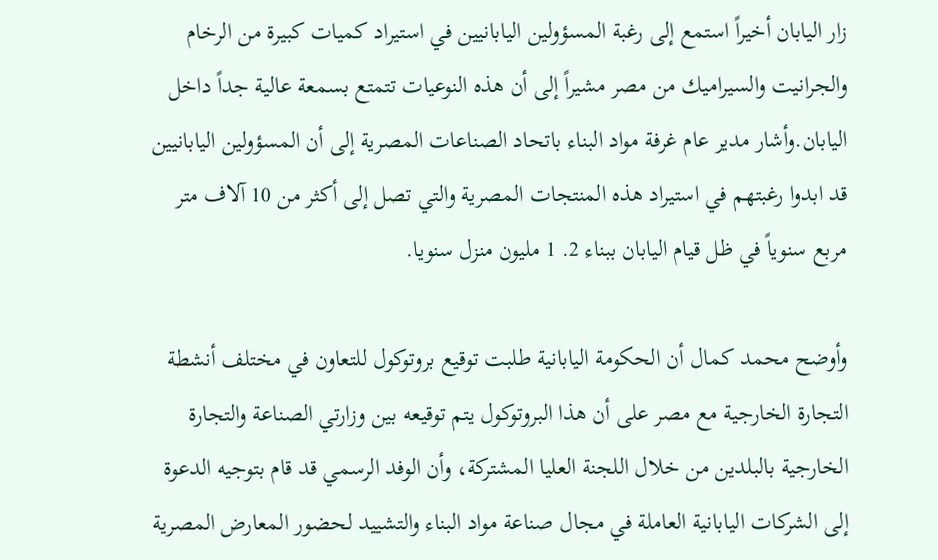زار اليابان أخيراً استمع إلى رغبة المسؤولين اليابانيين في استيراد كميات كبيرة من الرخام والجرانيت والسيراميك من مصر مشيراً إلى أن هذه النوعيات تتمتع بسمعة عالية جداً داخل اليابان.وأشار مدير عام غرفة مواد البناء باتحاد الصناعات المصرية إلى أن المسؤولين اليابانيين قد ابدوا رغبتهم في استيراد هذه المنتجات المصرية والتي تصل إلى أكثر من 10 آلاف متر مربع سنوياً في ظل قيام اليابان ببناء 2. 1 مليون منزل سنويا.

وأوضح محمد كمال أن الحكومة اليابانية طلبت توقيع بروتوكول للتعاون في مختلف أنشطة التجارة الخارجية مع مصر على أن هذا البروتوكول يتم توقيعه بين وزارتي الصناعة والتجارة الخارجية بالبلدين من خلال اللجنة العليا المشتركة، وأن الوفد الرسمي قد قام بتوجيه الدعوة إلى الشركات اليابانية العاملة في مجال صناعة مواد البناء والتشييد لحضور المعارض المصرية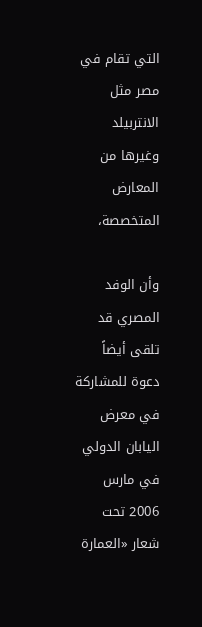التي تقام في مصر مثل الانتربيلد وغيرها من المعارض المتخصصة،

وأن الوفد المصري قد تلقى أيضاً دعوة للمشاركة في معرض اليابان الدولي في مارس 2006 تحت شعار «العمارة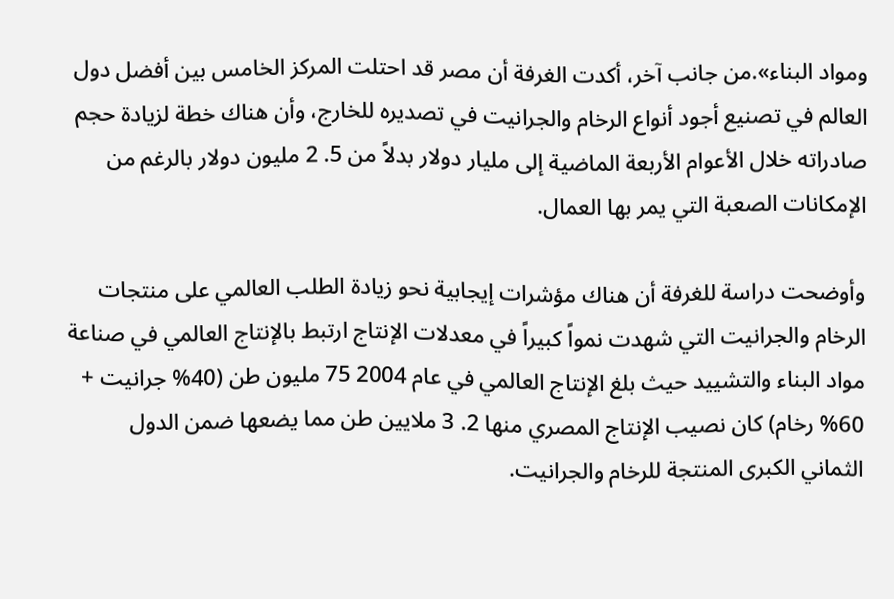ومواد البناء».من جانب آخر، أكدت الغرفة أن مصر قد احتلت المركز الخامس بين أفضل دول العالم في تصنيع أجود أنواع الرخام والجرانيت في تصديره للخارج، وأن هناك خطة لزيادة حجم صادراته خلال الأعوام الأربعة الماضية إلى مليار دولار بدلاً من 5. 2 مليون دولار بالرغم من الإمكانات الصعبة التي يمر بها العمال.

وأوضحت دراسة للغرفة أن هناك مؤشرات إيجابية نحو زيادة الطلب العالمي على منتجات الرخام والجرانيت التي شهدت نمواً كبيراً في معدلات الإنتاج ارتبط بالإنتاج العالمي في صناعة مواد البناء والتشييد حيث بلغ الإنتاج العالمي في عام 2004 75 مليون طن (40% جرانيت + 60% رخام) كان نصيب الإنتاج المصري منها 2. 3 ملايين طن مما يضعها ضمن الدول الثماني الكبرى المنتجة للرخام والجرانيت.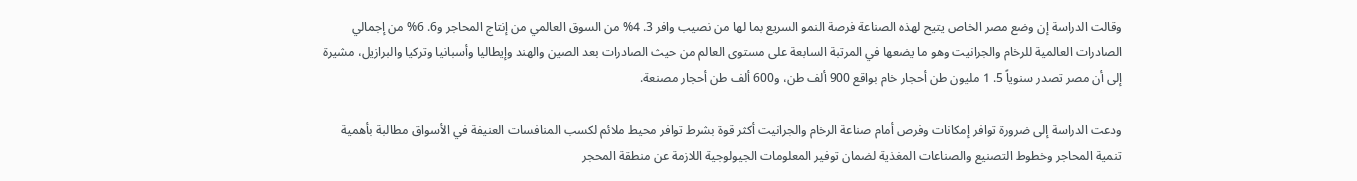وقالت الدراسة إن وضع مصر الخاص يتيح لهذه الصناعة فرصة النمو السريع بما لها من نصيب وافر 3. 4% من السوق العالمي من إنتاج المحاجر و6. 6% من إجمالي الصادرات العالمية للرخام والجرانيت وهو ما يضعها في المرتبة السابعة على مستوى العالم من حيث الصادرات بعد الصين والهند وإيطاليا وأسبانيا وتركيا والبرازيل، مشيرة إلى أن مصر تصدر سنوياً 5. 1 مليون طن أحجار خام بواقع 900 ألف طن، و600 ألف طن أحجار مصنعة.

ودعت الدراسة إلى ضرورة توافر إمكانات وفرص أمام صناعة الرخام والجرانيت أكثر قوة بشرط توافر محيط ملائم لكسب المنافسات العنيفة في الأسواق مطالبة بأهمية تنمية المحاجر وخطوط التصنيع والصناعات المغذية لضمان توفير المعلومات الجيولوجية اللازمة عن منطقة المحجر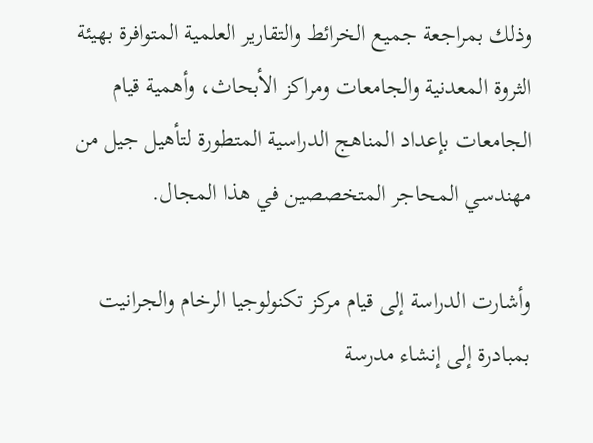وذلك بمراجعة جميع الخرائط والتقارير العلمية المتوافرة بهيئة الثروة المعدنية والجامعات ومراكز الأبحاث، وأهمية قيام الجامعات بإعداد المناهج الدراسية المتطورة لتأهيل جيل من مهندسي المحاجر المتخصصين في هذا المجال.

وأشارت الدراسة إلى قيام مركز تكنولوجيا الرخام والجرانيت بمبادرة إلى إنشاء مدرسة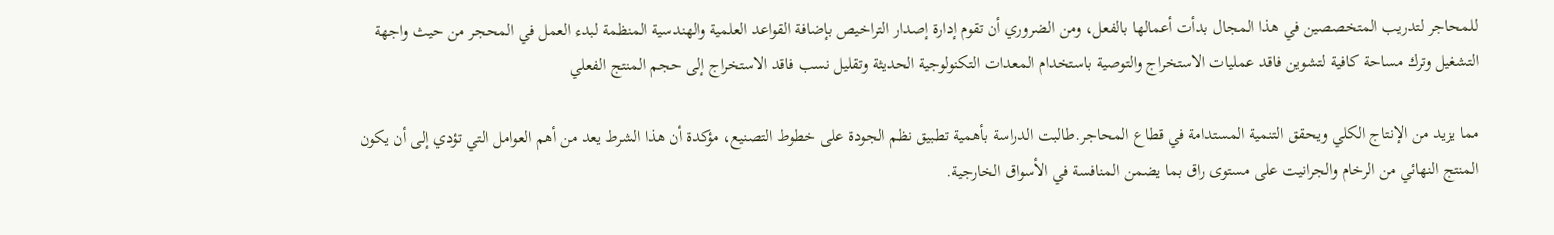للمحاجر لتدريب المتخصصين في هذا المجال بدأت أعمالها بالفعل، ومن الضروري أن تقوم إدارة إصدار التراخيص بإضافة القواعد العلمية والهندسية المنظمة لبدء العمل في المحجر من حيث واجهة التشغيل وترك مساحة كافية لتشوين فاقد عمليات الاستخراج والتوصية باستخدام المعدات التكنولوجية الحديثة وتقليل نسب فاقد الاستخراج إلى حجم المنتج الفعلي

مما يزيد من الإنتاج الكلي ويحقق التنمية المستدامة في قطاع المحاجر.طالبت الدراسة بأهمية تطبيق نظم الجودة على خطوط التصنيع، مؤكدة أن هذا الشرط يعد من أهم العوامل التي تؤدي إلى أن يكون المنتج النهائي من الرخام والجرانيت على مستوى راق بما يضمن المنافسة في الأسواق الخارجية.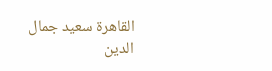القاهرة سعيد جمال الدين